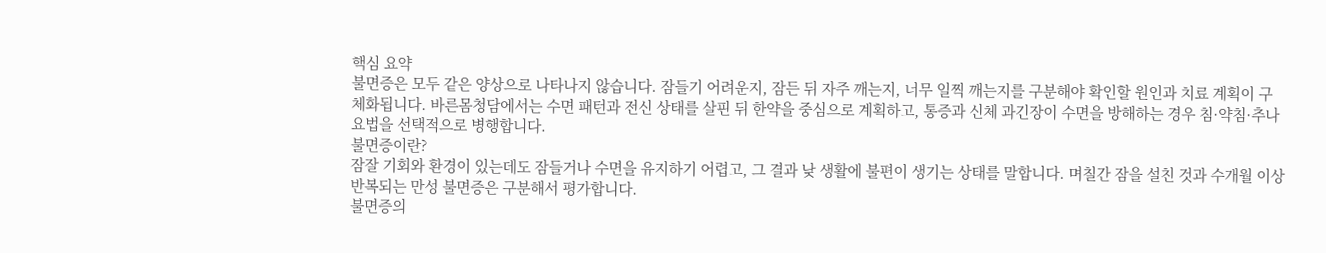핵심 요약
불면증은 모두 같은 양상으로 나타나지 않습니다. 잠들기 어려운지, 잠든 뒤 자주 깨는지, 너무 일찍 깨는지를 구분해야 확인할 원인과 치료 계획이 구체화됩니다. 바른몸청담에서는 수면 패턴과 전신 상태를 살핀 뒤 한약을 중심으로 계획하고, 통증과 신체 과긴장이 수면을 방해하는 경우 침·약침·추나요법을 선택적으로 병행합니다.
불면증이란?
잠잘 기회와 환경이 있는데도 잠들거나 수면을 유지하기 어렵고, 그 결과 낮 생활에 불편이 생기는 상태를 말합니다. 며칠간 잠을 설친 것과 수개월 이상 반복되는 만성 불면증은 구분해서 평가합니다.
불면증의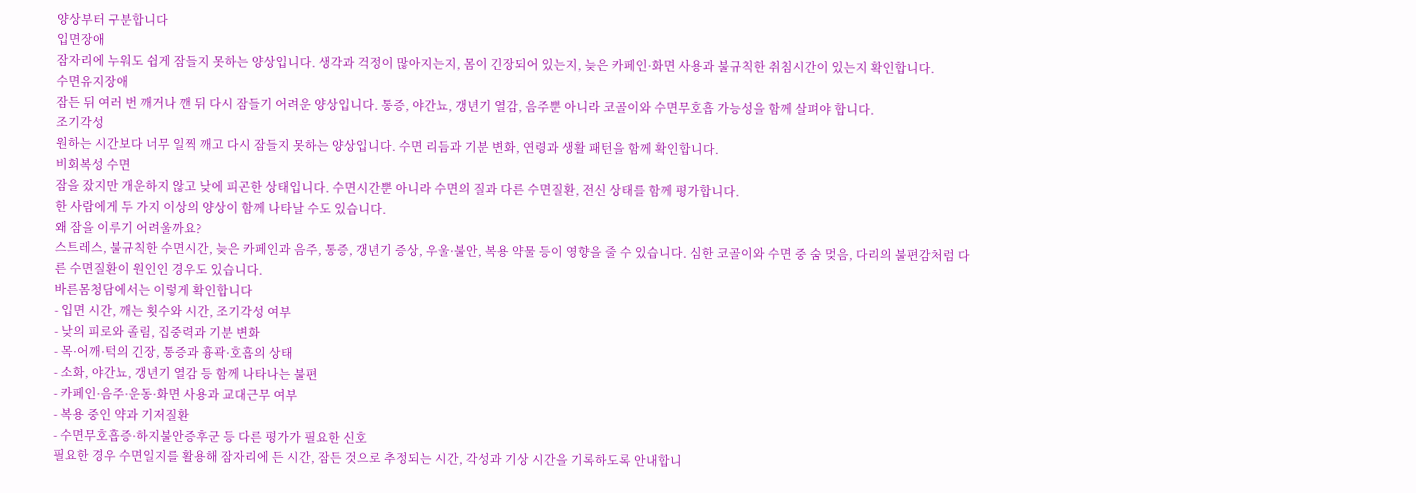양상부터 구분합니다
입면장애
잠자리에 누워도 쉽게 잠들지 못하는 양상입니다. 생각과 걱정이 많아지는지, 몸이 긴장되어 있는지, 늦은 카페인·화면 사용과 불규칙한 취침시간이 있는지 확인합니다.
수면유지장애
잠든 뒤 여러 번 깨거나 깬 뒤 다시 잠들기 어려운 양상입니다. 통증, 야간뇨, 갱년기 열감, 음주뿐 아니라 코골이와 수면무호흡 가능성을 함께 살펴야 합니다.
조기각성
원하는 시간보다 너무 일찍 깨고 다시 잠들지 못하는 양상입니다. 수면 리듬과 기분 변화, 연령과 생활 패턴을 함께 확인합니다.
비회복성 수면
잠을 잤지만 개운하지 않고 낮에 피곤한 상태입니다. 수면시간뿐 아니라 수면의 질과 다른 수면질환, 전신 상태를 함께 평가합니다.
한 사람에게 두 가지 이상의 양상이 함께 나타날 수도 있습니다.
왜 잠을 이루기 어려울까요?
스트레스, 불규칙한 수면시간, 늦은 카페인과 음주, 통증, 갱년기 증상, 우울·불안, 복용 약물 등이 영향을 줄 수 있습니다. 심한 코골이와 수면 중 숨 멎음, 다리의 불편감처럼 다른 수면질환이 원인인 경우도 있습니다.
바른몸청담에서는 이렇게 확인합니다
- 입면 시간, 깨는 횟수와 시간, 조기각성 여부
- 낮의 피로와 졸림, 집중력과 기분 변화
- 목·어깨·턱의 긴장, 통증과 흉곽·호흡의 상태
- 소화, 야간뇨, 갱년기 열감 등 함께 나타나는 불편
- 카페인·음주·운동·화면 사용과 교대근무 여부
- 복용 중인 약과 기저질환
- 수면무호흡증·하지불안증후군 등 다른 평가가 필요한 신호
필요한 경우 수면일지를 활용해 잠자리에 든 시간, 잠든 것으로 추정되는 시간, 각성과 기상 시간을 기록하도록 안내합니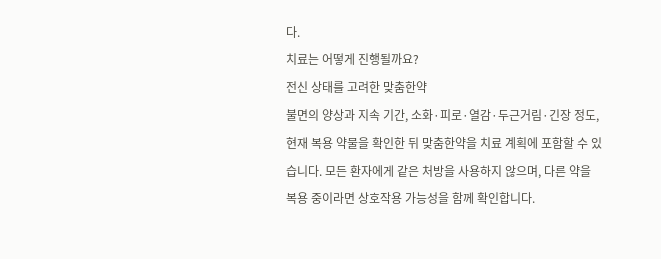다.
치료는 어떻게 진행될까요?
전신 상태를 고려한 맞춤한약
불면의 양상과 지속 기간, 소화·피로·열감·두근거림·긴장 정도, 현재 복용 약물을 확인한 뒤 맞춤한약을 치료 계획에 포함할 수 있습니다. 모든 환자에게 같은 처방을 사용하지 않으며, 다른 약을 복용 중이라면 상호작용 가능성을 함께 확인합니다.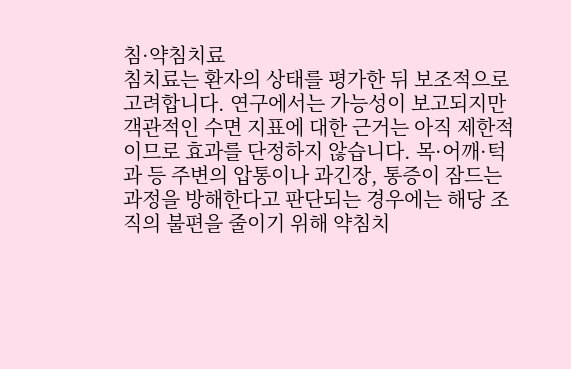침·약침치료
침치료는 환자의 상태를 평가한 뒤 보조적으로 고려합니다. 연구에서는 가능성이 보고되지만 객관적인 수면 지표에 대한 근거는 아직 제한적이므로 효과를 단정하지 않습니다. 목·어깨·턱과 등 주변의 압통이나 과긴장, 통증이 잠드는 과정을 방해한다고 판단되는 경우에는 해당 조직의 불편을 줄이기 위해 약침치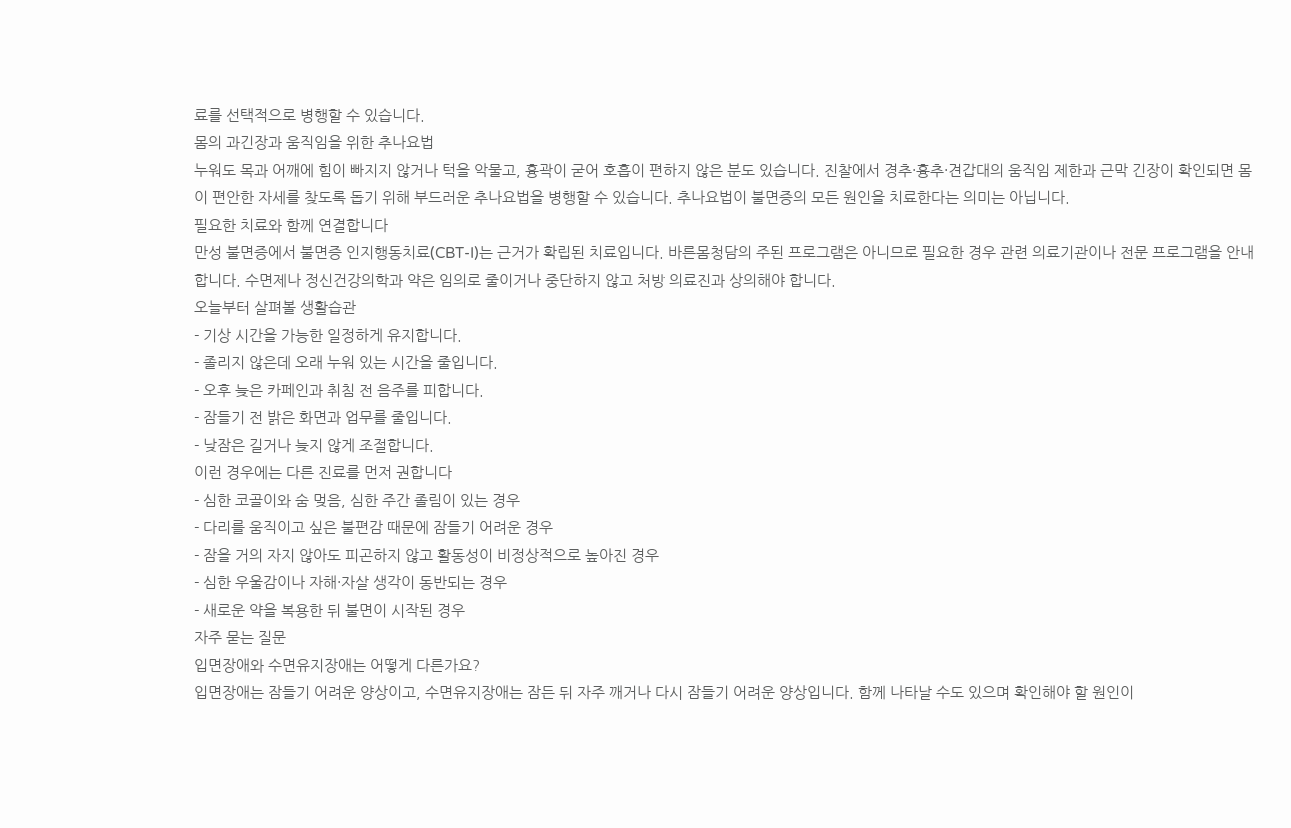료를 선택적으로 병행할 수 있습니다.
몸의 과긴장과 움직임을 위한 추나요법
누워도 목과 어깨에 힘이 빠지지 않거나 턱을 악물고, 흉곽이 굳어 호흡이 편하지 않은 분도 있습니다. 진찰에서 경추·흉추·견갑대의 움직임 제한과 근막 긴장이 확인되면 몸이 편안한 자세를 찾도록 돕기 위해 부드러운 추나요법을 병행할 수 있습니다. 추나요법이 불면증의 모든 원인을 치료한다는 의미는 아닙니다.
필요한 치료와 함께 연결합니다
만성 불면증에서 불면증 인지행동치료(CBT-I)는 근거가 확립된 치료입니다. 바른몸청담의 주된 프로그램은 아니므로 필요한 경우 관련 의료기관이나 전문 프로그램을 안내합니다. 수면제나 정신건강의학과 약은 임의로 줄이거나 중단하지 않고 처방 의료진과 상의해야 합니다.
오늘부터 살펴볼 생활습관
- 기상 시간을 가능한 일정하게 유지합니다.
- 졸리지 않은데 오래 누워 있는 시간을 줄입니다.
- 오후 늦은 카페인과 취침 전 음주를 피합니다.
- 잠들기 전 밝은 화면과 업무를 줄입니다.
- 낮잠은 길거나 늦지 않게 조절합니다.
이런 경우에는 다른 진료를 먼저 권합니다
- 심한 코골이와 숨 멎음, 심한 주간 졸림이 있는 경우
- 다리를 움직이고 싶은 불편감 때문에 잠들기 어려운 경우
- 잠을 거의 자지 않아도 피곤하지 않고 활동성이 비정상적으로 높아진 경우
- 심한 우울감이나 자해·자살 생각이 동반되는 경우
- 새로운 약을 복용한 뒤 불면이 시작된 경우
자주 묻는 질문
입면장애와 수면유지장애는 어떻게 다른가요?
입면장애는 잠들기 어려운 양상이고, 수면유지장애는 잠든 뒤 자주 깨거나 다시 잠들기 어려운 양상입니다. 함께 나타날 수도 있으며 확인해야 할 원인이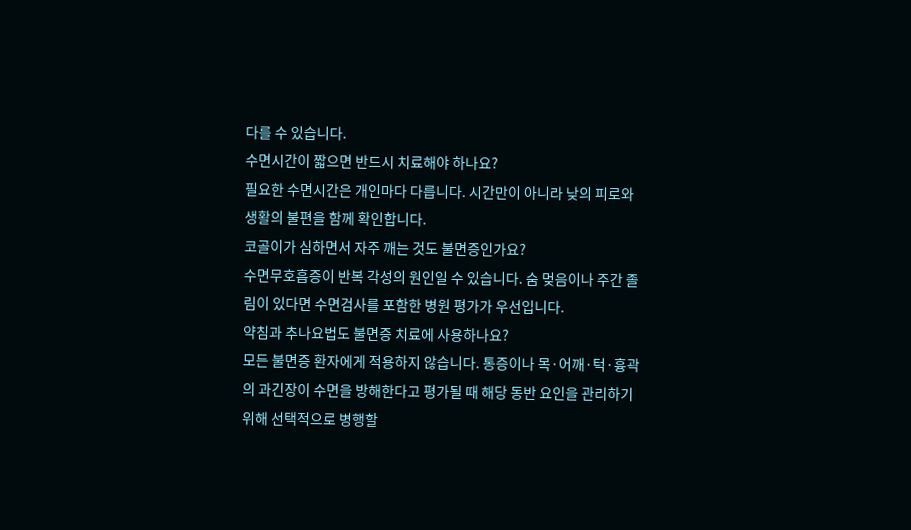다를 수 있습니다.
수면시간이 짧으면 반드시 치료해야 하나요?
필요한 수면시간은 개인마다 다릅니다. 시간만이 아니라 낮의 피로와 생활의 불편을 함께 확인합니다.
코골이가 심하면서 자주 깨는 것도 불면증인가요?
수면무호흡증이 반복 각성의 원인일 수 있습니다. 숨 멎음이나 주간 졸림이 있다면 수면검사를 포함한 병원 평가가 우선입니다.
약침과 추나요법도 불면증 치료에 사용하나요?
모든 불면증 환자에게 적용하지 않습니다. 통증이나 목·어깨·턱·흉곽의 과긴장이 수면을 방해한다고 평가될 때 해당 동반 요인을 관리하기 위해 선택적으로 병행할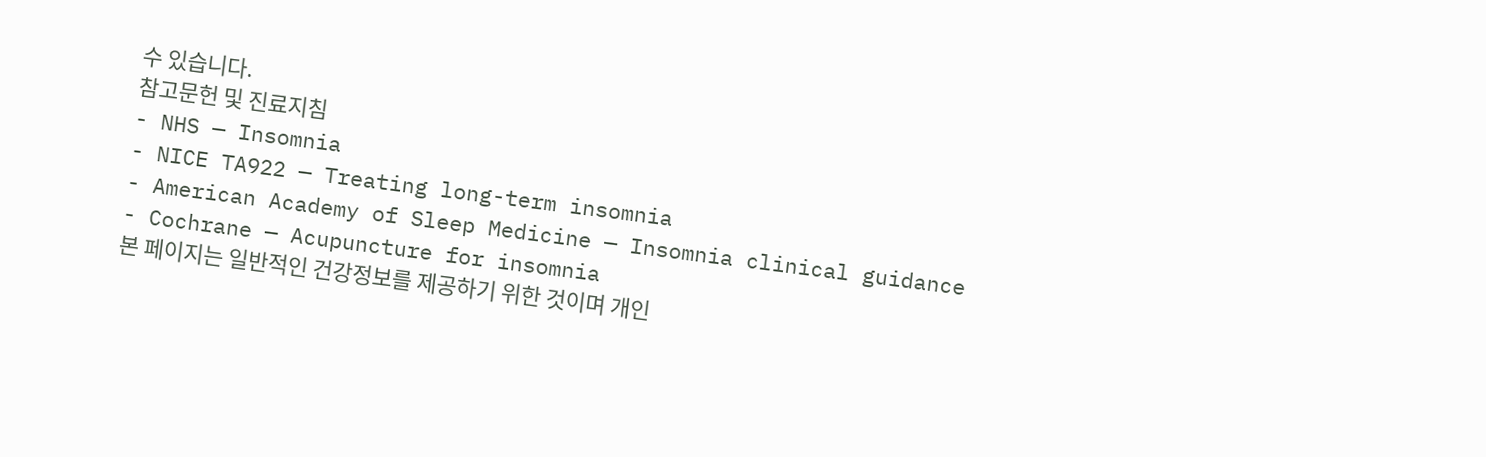수 있습니다.
참고문헌 및 진료지침
- NHS — Insomnia
- NICE TA922 — Treating long-term insomnia
- American Academy of Sleep Medicine — Insomnia clinical guidance
- Cochrane — Acupuncture for insomnia
본 페이지는 일반적인 건강정보를 제공하기 위한 것이며 개인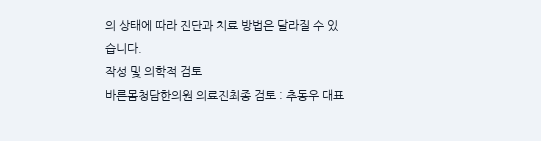의 상태에 따라 진단과 치료 방법은 달라질 수 있습니다.
작성 및 의학적 검토
바른몸청담한의원 의료진최종 검토 : 추동우 대표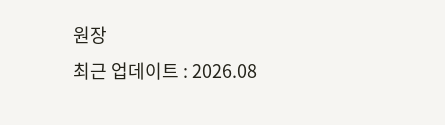원장
최근 업데이트 : 2026.08